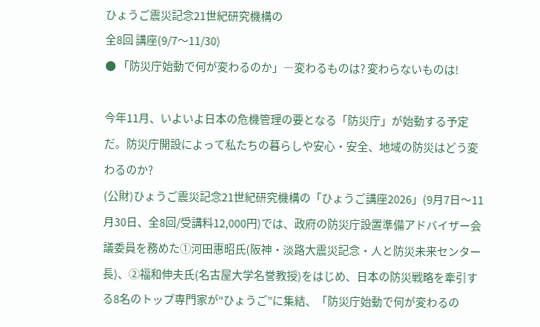ひょうご震災記念21世紀研究機構の
全8回 講座(9/7〜11/30)
● 「防災庁始動で何が変わるのか」―変わるものは? 変わらないものは!

今年11月、いよいよ日本の危機管理の要となる「防災庁」が始動する予定だ。防災庁開設によって私たちの暮らしや安心・安全、地域の防災はどう変わるのか?
(公財)ひょうご震災記念21世紀研究機構の「ひょうご講座2026」(9月7日〜11月30日、全8回/受講料12,000円)では、政府の防災庁設置準備アドバイザー会議委員を務めた①河田惠昭氏(阪神・淡路大震災記念・人と防災未来センター長)、②福和伸夫氏(名古屋大学名誉教授)をはじめ、日本の防災戦略を牽引する8名のトップ専門家が“ひょうご”に集結、「防災庁始動で何が変わるの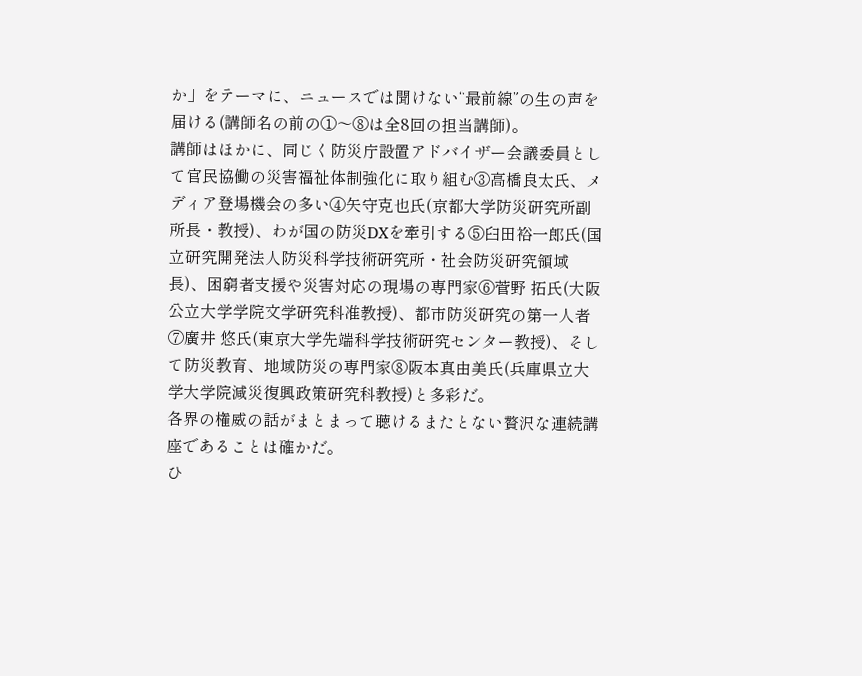か」をテーマに、ニュースでは聞けない“最前線”の生の声を届ける(講師名の前の①〜⑧は全8回の担当講師)。
講師はほかに、同じく防災庁設置アドバイザー会議委員として官民協働の災害福祉体制強化に取り組む③高橋良太氏、メディア登場機会の多い④矢守克也氏(京都大学防災研究所副所長・教授)、わが国の防災DXを牽引する⑤臼田裕一郎氏(国立研究開発法人防災科学技術研究所・社会防災研究領域長)、困窮者支援や災害対応の現場の専門家⑥菅野 拓氏(大阪公立大学学院文学研究科准教授)、都市防災研究の第一人者⑦廣井 悠氏(東京大学先端科学技術研究センター教授)、そして防災教育、地域防災の専門家⑧阪本真由美氏(兵庫県立大学大学院減災復興政策研究科教授)と多彩だ。
各界の権威の話がまとまって聴けるまたとない贅沢な連続講座であることは確かだ。
ひ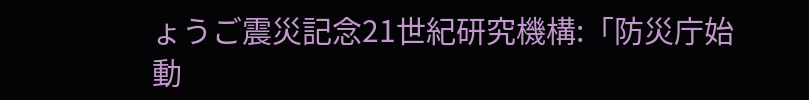ょうご震災記念21世紀研究機構:「防災庁始動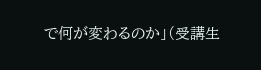で何が変わるのか」(受講生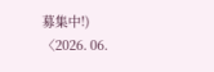募集中!)
〈2026. 06.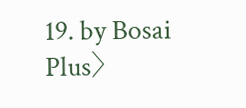19. by Bosai Plus〉